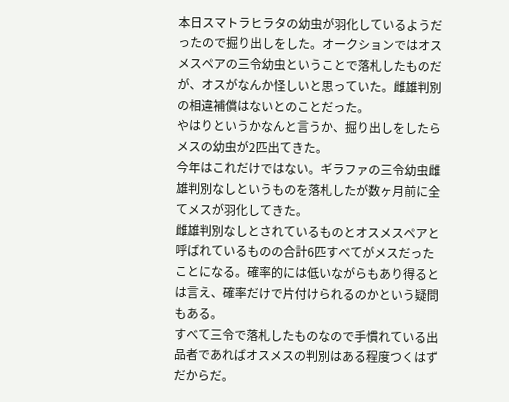本日スマトラヒラタの幼虫が羽化しているようだったので掘り出しをした。オークションではオスメスペアの三令幼虫ということで落札したものだが、オスがなんか怪しいと思っていた。雌雄判別の相違補償はないとのことだった。
やはりというかなんと言うか、掘り出しをしたらメスの幼虫が2匹出てきた。
今年はこれだけではない。ギラファの三令幼虫雌雄判別なしというものを落札したが数ヶ月前に全てメスが羽化してきた。
雌雄判別なしとされているものとオスメスペアと呼ばれているものの合計6匹すべてがメスだったことになる。確率的には低いながらもあり得るとは言え、確率だけで片付けられるのかという疑問もある。
すべて三令で落札したものなので手慣れている出品者であればオスメスの判別はある程度つくはずだからだ。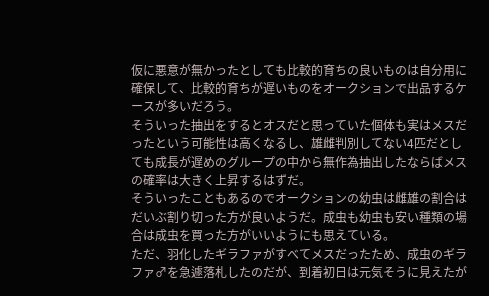仮に悪意が無かったとしても比較的育ちの良いものは自分用に確保して、比較的育ちが遅いものをオークションで出品するケースが多いだろう。
そういった抽出をするとオスだと思っていた個体も実はメスだったという可能性は高くなるし、雄雌判別してない4匹だとしても成長が遅めのグループの中から無作為抽出したならばメスの確率は大きく上昇するはずだ。
そういったこともあるのでオークションの幼虫は雌雄の割合はだいぶ割り切った方が良いようだ。成虫も幼虫も安い種類の場合は成虫を買った方がいいようにも思えている。
ただ、羽化したギラファがすべてメスだったため、成虫のギラファ♂を急遽落札したのだが、到着初日は元気そうに見えたが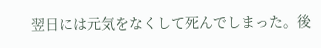翌日には元気をなくして死んでしまった。後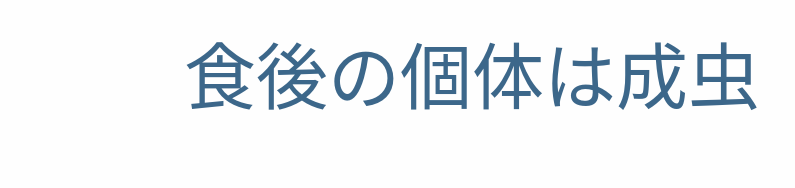食後の個体は成虫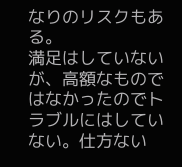なりのリスクもある。
満足はしていないが、高額なものではなかったのでトラブルにはしていない。仕方ない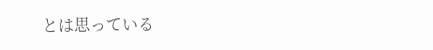とは思っている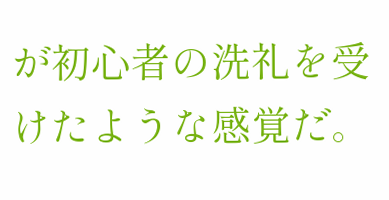が初心者の洗礼を受けたような感覚だ。